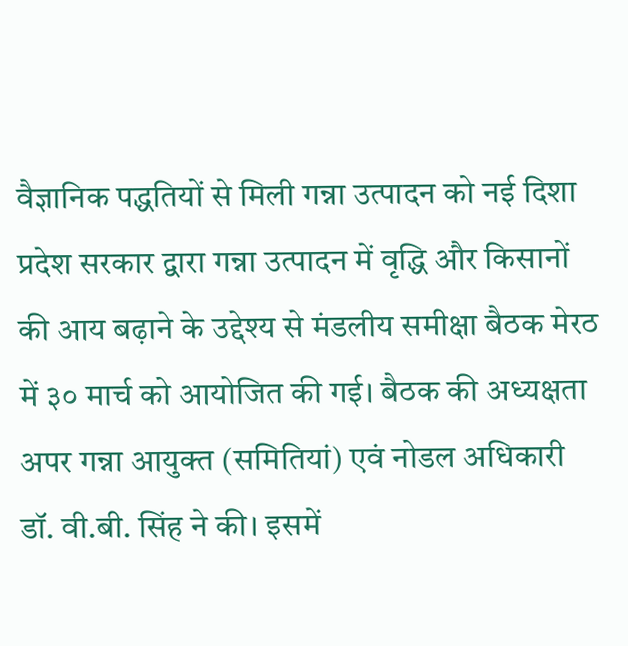वैज्ञानिक पद्धतियों से मिली गन्ना उत्पादन को नई दिशा
प्रदेश सरकार द्वारा गन्ना उत्पादन में वृद्धि और किसानों की आय बढ़ाने के उद्देश्य से मंडलीय समीक्षा बैठक मेरठ में ३० मार्च को आयोजित की गई। बैठक की अध्यक्षता अपर गन्ना आयुक्त (समितियां) एवं नोडल अधिकारी डॉ. वी.बी. सिंह ने की। इसमें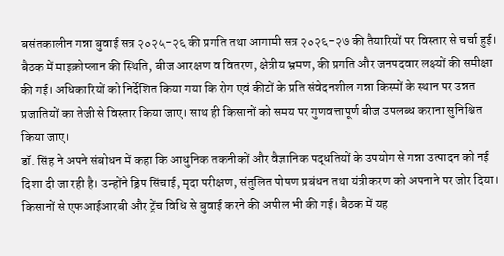बसंतकालीन गन्ना बुवाई सत्र २०२५-२६ की प्रगति तथा आगामी सत्र २०२६-२७ की तैयारियों पर विस्तार से चर्चा हुई।
बैठक में माइक्रोप्लान की स्थिति, बीज आरक्षण व वितरण, क्षेत्रीय भ्रमण, की प्रगति और जनपदवार लक्ष्यों की समीक्षा की गई। अधिकारियों को निर्देशित किया गया कि रोग एवं कीटों के प्रति संवेदनशील गन्ना किस्मों के स्थान पर उन्नत प्रजातियों का तेजी से विस्तार किया जाए। साथ ही किसानों को समय पर गुणवत्तापूर्ण बीज उपलब्ध कराना सुनिश्चित किया जाए।
डॉ. सिंह ने अपने संबोधन में कहा कि आधुनिक तकनीकों और वैज्ञानिक पद्धतियों के उपयोग से गन्ना उत्पादन को नई दिशा दी जा रही है। उन्होंने ड्रिप सिंचाई, मृदा परीक्षण, संतुलित पोषण प्रबंधन तथा यंत्रीकरण को अपनाने पर जोर दिया। किसानों से एफआईआरबी और ट्रेंच विधि से बुवाई करने की अपील भी की गई। बैठक में यह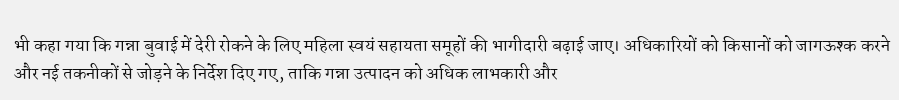भी कहा गया कि गन्ना बुवाई में देरी रोकने के लिए महिला स्वयं सहायता समूहों की भागीदारी बढ़ाई जाए। अधिकारियों को किसानों को जागऊश्क करने और नई तकनीकों से जोड़ने के निर्देश दिए गए, ताकि गन्ना उत्पादन को अधिक लाभकारी और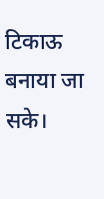टिकाऊ बनाया जा सके।